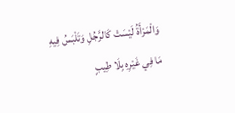وَالْمَرْأَةُ لَيْسَتْ كَالرَّجُلِ وَتَلْبَسُ فِيهِ مَا فِي غَيْرِهِ بِلَا طِيبٍ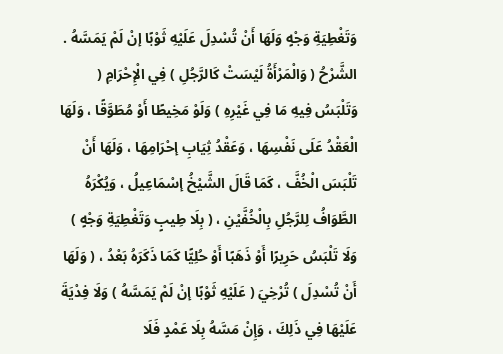وَتَغْطِيَةِ وَجْهٍ وَلَهَا أَنْ تُسْدِلَ عَلَيْهِ ثَوْبًا إنْ لَمْ يَمَسَّهُ .
الشَّرْحُ ( وَالْمَرْأَةُ لَيْسَتْ كَالرَّجُلِ ) فِي الْإِحْرَامِ ( وَتَلْبَسُ فِيهِ مَا فِي غَيْرِهِ ) وَلَوْ مَخِيطًا أَوْ مُطَوَّقًا ، وَلَهَا الْعَقْدُ عَلَى نَفْسِهَا ، وَعَقْدُ ثِيَابِ إحْرَامِهَا ، وَلَهَا أَنْ تَلْبَسَ الْخُفَّ ، كَمَا قَالَ الشَّيْخُ إسْمَاعِيلُ ، وَيُكْرَهُ الطَّوَافُ لِلرَّجُلِ بِالْخُفَّيْنِ ، ( بِلَا طِيبٍ وَتَغْطِيَةِ وَجْهٍ ) وَلَا تَلْبَسُ حَرِيرًا أَوْ ذَهَبًا أَوْ حُلِيًّا كَمَا ذَكَرَهُ بَعْدُ ، ( وَلَهَا أَنْ تُسْدِلَ ) تُرْخِيَ ( عَلَيْهِ ثَوْبًا إنْ لَمْ يَمَسَّهُ ) وَلَا فِدْيَةَ عَلَيْهَا فِي ذَلِكَ ، وَإِنْ مَسَّهُ بِلَا عَمْدٍ فَلَا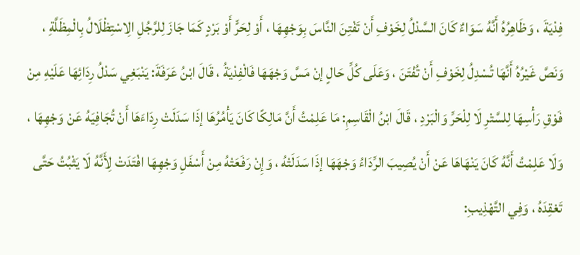فِدْيَةَ ، وَظَاهِرُهُ أَنَّهُ سَوَاءٌ كَانَ السَّدْلُ لِخَوْفِ أَنْ تَفْتِنَ النَّاسَ بِوَجْهِهَا ، أَوْ لِحَرٍّ أَوْ بَرْدٍ كَمَا جَازَ لِلرَّجُلِ الِاسْتِظْلَالُ بِالْمِظَلَّةِ ، وَنَصَّ غَيْرُهُ أَنَّهَا تُسْدِلُ لِخَوْفِ أَنْ تُفْتَنَ ، وَعَلَى كُلِّ حَالٍ إنْ مَسَّ وَجْهَهَا فَالْفِدْيَةُ ، قَالَ ابْنُ عَرَفَةَ: يَنْبَغِي سَدْلُ رِدَائِهَا عَلَيْهِ مِنْ فَوْقِ رَأْسِهَا لِلسَّتْرِ لَا لِلْحَرِّ وَالْبَرْدِ ، قَالَ ابْنُ الْقَاسِمِ: مَا عَلِمْتُ أَنَّ مَالِكًا كَانَ يَأْمُرُهَا إذَا سَدَلَتْ رِدَاءَهَا أَنْ تُجَافِيَهُ عَنْ وَجْهِهَا ، وَلَا عَلِمْتُ أَنَّهُ كَانَ يَنْهَاهَا عَنْ أَنْ يُصِيبَ الرِّدَاءُ وَجْهَهَا إذَا سَدَلَتْهُ ، وَإِنْ رَفَعَتْهُ مِنْ أَسْفَلِ وَجْهِهَا افْتَدَتْ لِأَنَّهُ لَا يَثْبُتُ حَتَّى تَعْقِدَهُ ، وَفِي التَّهْذِيبِ: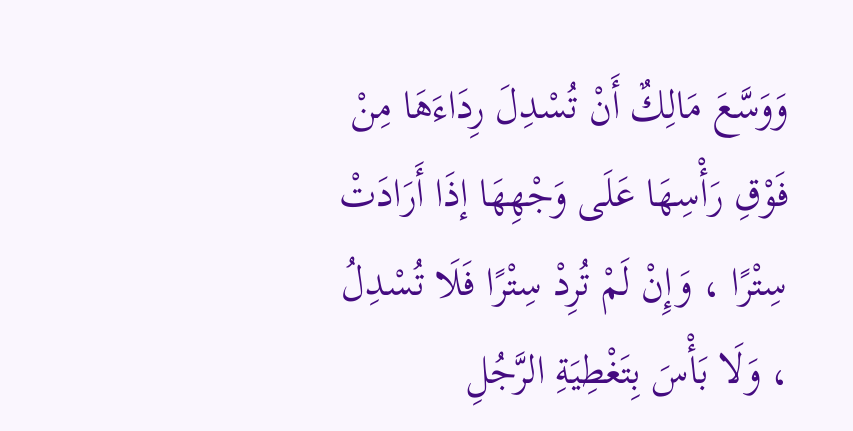وَوَسَّعَ مَالِكٌ أَنْ تُسْدِلَ رِدَاءَهَا مِنْ فَوْقِ رَأْسِهَا عَلَى وَجْهِهَا إذَا أَرَادَتْ سِتْرًا ، وَإِنْ لَمْ تُرِدْ سِتْرًا فَلَا تُسْدِلُ ، وَلَا بَأْسَ بِتَغْطِيَةِ الرَّجُلِ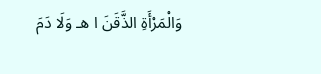وَالْمَرْأَةِ الذَّقَنَ ا هـ وَلَا دَمَ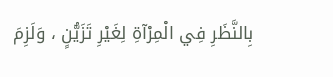بِالنَّظَرِ فِي الْمِرْآةِ لِغَيْرِ تَزَيُّنٍ ، وَلَزِمَ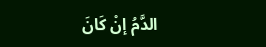الدَّمُ إنْ كَانَ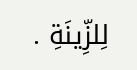لِلزِّينَةِ .